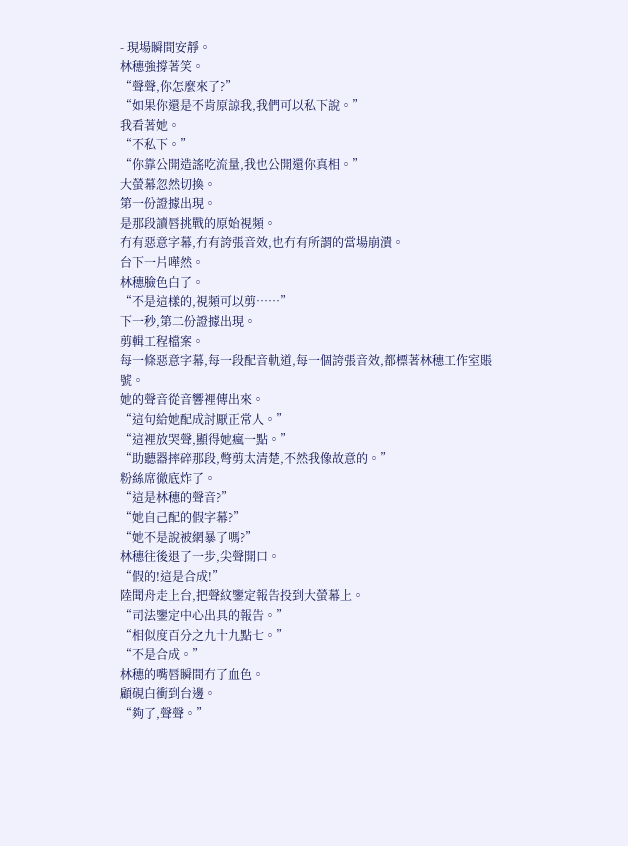- 現場瞬間安靜。
林穗強撐著笑。
“聲聲,你怎麼來了?”
“如果你還是不肯原諒我,我們可以私下說。”
我看著她。
“不私下。”
“你靠公開造謠吃流量,我也公開還你真相。”
大螢幕忽然切換。
第一份證據出現。
是那段讀唇挑戰的原始視頻。
冇有惡意字幕,冇有誇張音效,也冇有所謂的當場崩潰。
台下一片嘩然。
林穗臉色白了。
“不是這樣的,視頻可以剪……”
下一秒,第二份證據出現。
剪輯工程檔案。
每一條惡意字幕,每一段配音軌道,每一個誇張音效,都標著林穗工作室賬號。
她的聲音從音響裡傳出來。
“這句給她配成討厭正常人。”
“這裡放哭聲,顯得她瘋一點。”
“助聽器摔碎那段,彆剪太清楚,不然我像故意的。”
粉絲席徹底炸了。
“這是林穗的聲音?”
“她自己配的假字幕?”
“她不是說被網暴了嗎?”
林穗往後退了一步,尖聲開口。
“假的!這是合成!”
陸聞舟走上台,把聲紋鑒定報告投到大螢幕上。
“司法鑒定中心出具的報告。”
“相似度百分之九十九點七。”
“不是合成。”
林穗的嘴唇瞬間冇了血色。
顧硯白衝到台邊。
“夠了,聲聲。”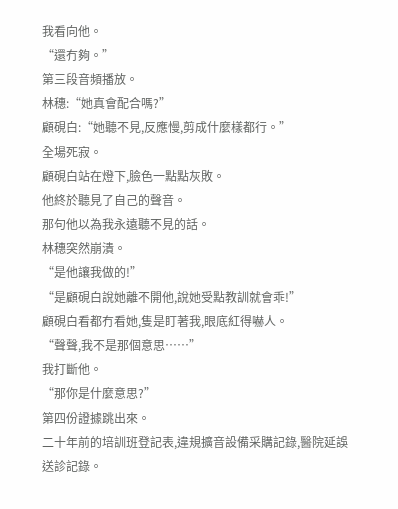我看向他。
“還冇夠。”
第三段音頻播放。
林穗:“她真會配合嗎?”
顧硯白:“她聽不見,反應慢,剪成什麼樣都行。”
全場死寂。
顧硯白站在燈下,臉色一點點灰敗。
他終於聽見了自己的聲音。
那句他以為我永遠聽不見的話。
林穗突然崩潰。
“是他讓我做的!”
“是顧硯白說她離不開他,說她受點教訓就會乖!”
顧硯白看都冇看她,隻是盯著我,眼底紅得嚇人。
“聲聲,我不是那個意思……”
我打斷他。
“那你是什麼意思?”
第四份證據跳出來。
二十年前的培訓班登記表,違規擴音設備采購記錄,醫院延誤送診記錄。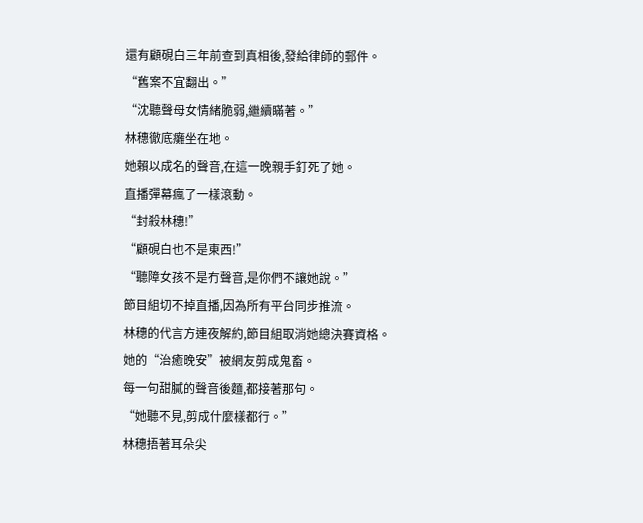還有顧硯白三年前查到真相後,發給律師的郵件。
“舊案不宜翻出。”
“沈聽聲母女情緒脆弱,繼續瞞著。”
林穗徹底癱坐在地。
她賴以成名的聲音,在這一晚親手釘死了她。
直播彈幕瘋了一樣滾動。
“封殺林穗!”
“顧硯白也不是東西!”
“聽障女孩不是冇聲音,是你們不讓她說。”
節目組切不掉直播,因為所有平台同步推流。
林穗的代言方連夜解約,節目組取消她總決賽資格。
她的“治癒晚安”被網友剪成鬼畜。
每一句甜膩的聲音後麵,都接著那句。
“她聽不見,剪成什麼樣都行。”
林穗捂著耳朵尖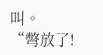叫。
“彆放了!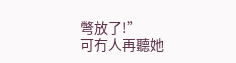彆放了!”
可冇人再聽她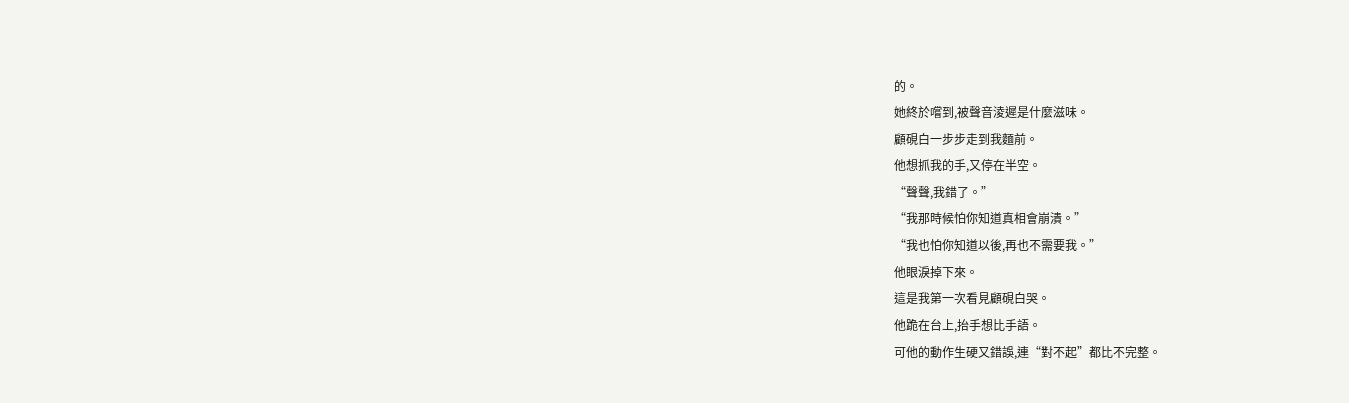的。
她終於嚐到,被聲音淩遲是什麼滋味。
顧硯白一步步走到我麵前。
他想抓我的手,又停在半空。
“聲聲,我錯了。”
“我那時候怕你知道真相會崩潰。”
“我也怕你知道以後,再也不需要我。”
他眼淚掉下來。
這是我第一次看見顧硯白哭。
他跪在台上,抬手想比手語。
可他的動作生硬又錯誤,連“對不起”都比不完整。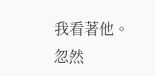我看著他。
忽然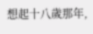想起十八歲那年,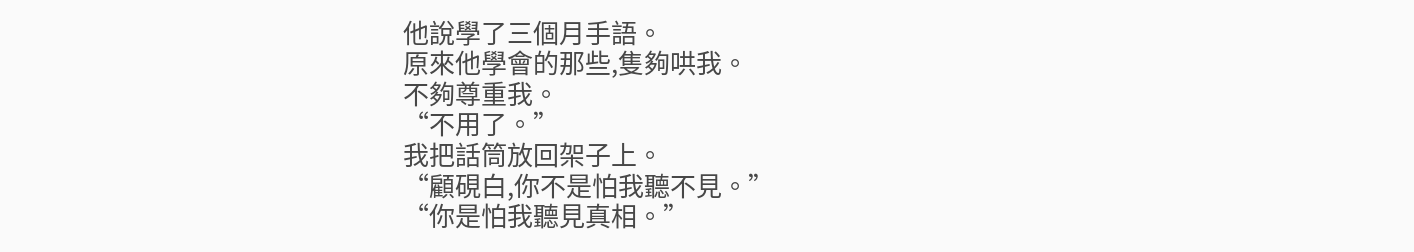他說學了三個月手語。
原來他學會的那些,隻夠哄我。
不夠尊重我。
“不用了。”
我把話筒放回架子上。
“顧硯白,你不是怕我聽不見。”
“你是怕我聽見真相。”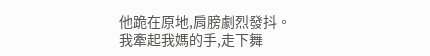他跪在原地,肩膀劇烈發抖。
我牽起我媽的手,走下舞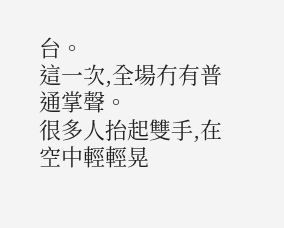台。
這一次,全場冇有普通掌聲。
很多人抬起雙手,在空中輕輕晃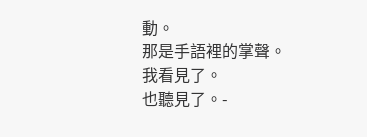動。
那是手語裡的掌聲。
我看見了。
也聽見了。-